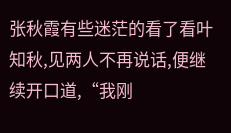张秋霞有些迷茫的看了看叶知秋,见两人不再说话,便继续开口道,“我刚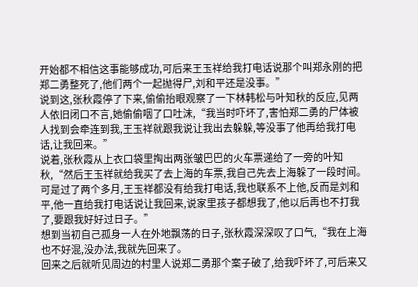开始都不相信这事能够成功,可后来王玉祥给我打电话说那个叫郑永刚的把郑二勇整死了,他们两个一起抛得尸,刘和平还是没事。”
说到这,张秋霞停了下来,偷偷抬眼观察了一下林韩松与叶知秋的反应,见两人依旧闭口不言,她偷偷咽了口吐沫,“我当时吓坏了,害怕郑二勇的尸体被人找到会牵连到我,王玉祥就跟我说让我出去躲躲,等没事了他再给我打电话,让我回来。”
说着,张秋霞从上衣口袋里掏出两张皱巴巴的火车票递给了一旁的叶知秋,“然后王玉祥就给我买了去上海的车票,我自己先去上海躲了一段时间。
可是过了两个多月,王玉祥都没有给我打电话,我也联系不上他,反而是刘和平,他一直给我打电话说让我回来,说家里孩子都想我了,他以后再也不打我了,要跟我好好过日子。”
想到当初自己孤身一人在外地飘荡的日子,张秋霞深深叹了口气,“我在上海也不好混,没办法,我就先回来了。
回来之后就听见周边的村里人说郑二勇那个案子破了,给我吓坏了,可后来又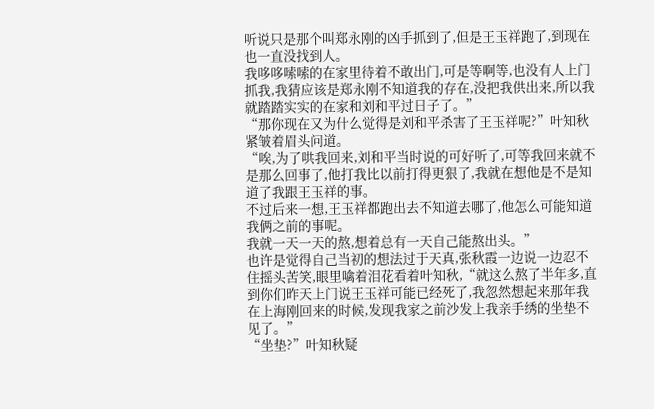听说只是那个叫郑永刚的凶手抓到了,但是王玉祥跑了,到现在也一直没找到人。
我哆哆嗦嗦的在家里待着不敢出门,可是等啊等,也没有人上门抓我,我猜应该是郑永刚不知道我的存在,没把我供出来,所以我就踏踏实实的在家和刘和平过日子了。”
“那你现在又为什么觉得是刘和平杀害了王玉祥呢?”叶知秋紧皱着眉头问道。
“唉,为了哄我回来,刘和平当时说的可好听了,可等我回来就不是那么回事了,他打我比以前打得更狠了,我就在想他是不是知道了我跟王玉祥的事。
不过后来一想,王玉祥都跑出去不知道去哪了,他怎么可能知道我俩之前的事呢。
我就一天一天的熬,想着总有一天自己能熬出头。”
也许是觉得自己当初的想法过于天真,张秋霞一边说一边忍不住摇头苦笑,眼里噙着泪花看着叶知秋,“就这么熬了半年多,直到你们昨天上门说王玉祥可能已经死了,我忽然想起来那年我在上海刚回来的时候,发现我家之前沙发上我亲手绣的坐垫不见了。”
“坐垫?”叶知秋疑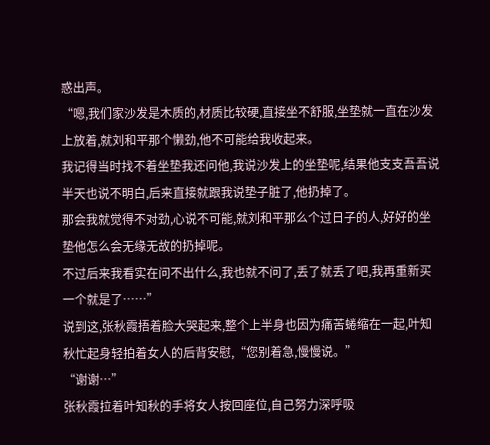惑出声。
“嗯,我们家沙发是木质的,材质比较硬,直接坐不舒服,坐垫就一直在沙发上放着,就刘和平那个懒劲,他不可能给我收起来。
我记得当时找不着坐垫我还问他,我说沙发上的坐垫呢,结果他支支吾吾说半天也说不明白,后来直接就跟我说垫子脏了,他扔掉了。
那会我就觉得不对劲,心说不可能,就刘和平那么个过日子的人,好好的坐垫他怎么会无缘无故的扔掉呢。
不过后来我看实在问不出什么,我也就不问了,丢了就丢了吧,我再重新买一个就是了……”
说到这,张秋霞捂着脸大哭起来,整个上半身也因为痛苦蜷缩在一起,叶知秋忙起身轻拍着女人的后背安慰,“您别着急,慢慢说。”
“谢谢…”
张秋霞拉着叶知秋的手将女人按回座位,自己努力深呼吸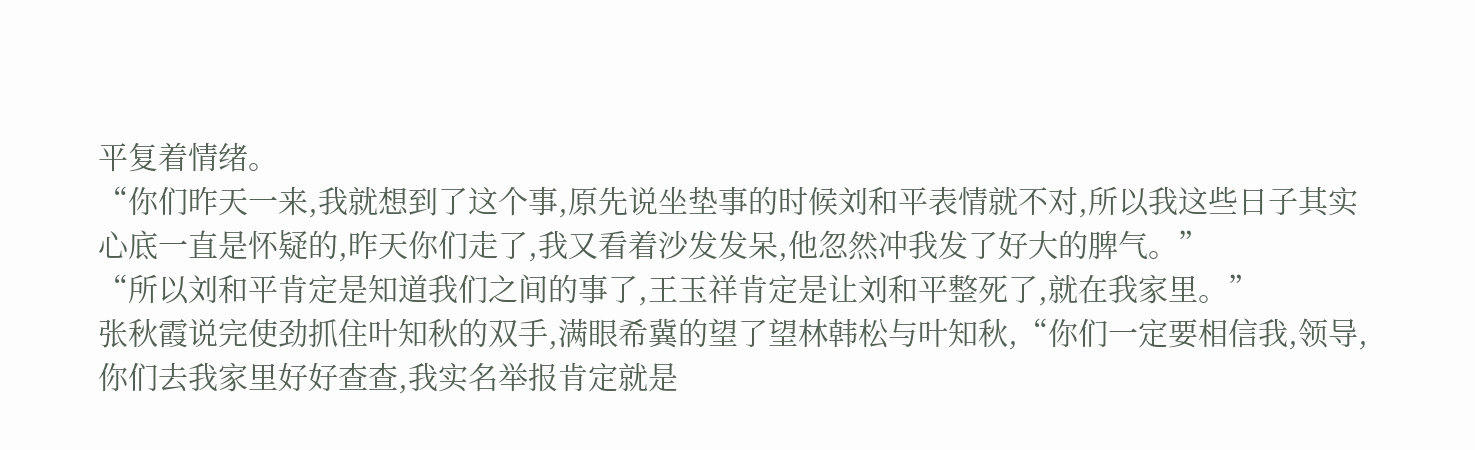平复着情绪。
“你们昨天一来,我就想到了这个事,原先说坐垫事的时候刘和平表情就不对,所以我这些日子其实心底一直是怀疑的,昨天你们走了,我又看着沙发发呆,他忽然冲我发了好大的脾气。”
“所以刘和平肯定是知道我们之间的事了,王玉祥肯定是让刘和平整死了,就在我家里。”
张秋霞说完使劲抓住叶知秋的双手,满眼希冀的望了望林韩松与叶知秋,“你们一定要相信我,领导,你们去我家里好好查查,我实名举报肯定就是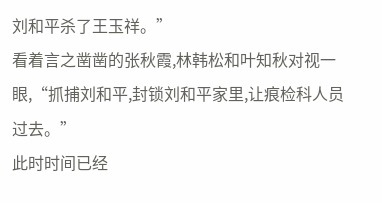刘和平杀了王玉祥。”
看着言之凿凿的张秋霞,林韩松和叶知秋对视一眼,“抓捕刘和平,封锁刘和平家里,让痕检科人员过去。”
此时时间已经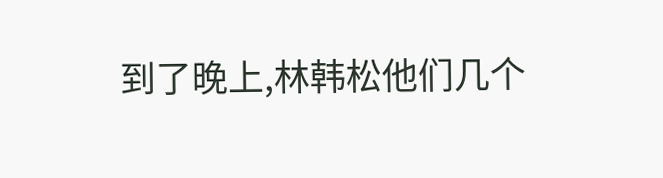到了晚上,林韩松他们几个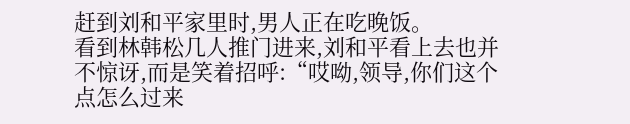赶到刘和平家里时,男人正在吃晚饭。
看到林韩松几人推门进来,刘和平看上去也并不惊讶,而是笑着招呼:“哎呦,领导,你们这个点怎么过来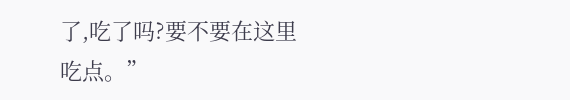了,吃了吗?要不要在这里吃点。”